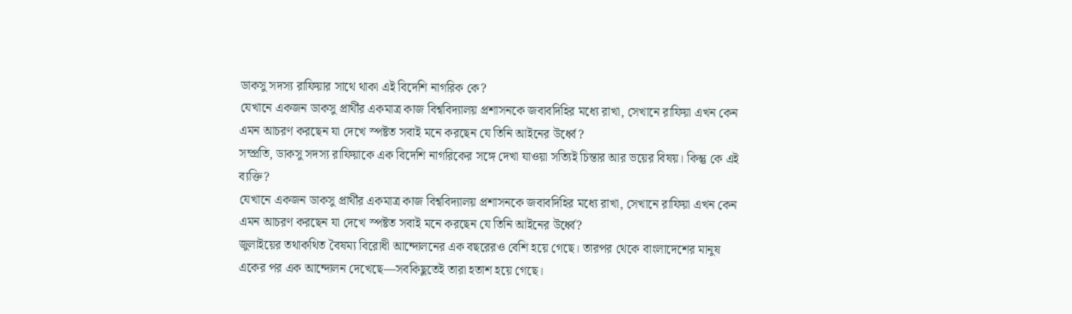ডাকসু সদস্য রাফিয়ার সাথে থাকা এই বিদেশি নাগরিক কে?
যেখানে একজন ডাকসু প্রার্থীর একমাত্র কাজ বিশ্ববিদ্যালয় প্রশাসনকে জবাবদিহির মধ্যে রাখা, সেখানে রাফিয়া এখন কেন এমন আচরণ করছেন যা দেখে স্পষ্টত সবাই মনে করছেন যে তিনি আইনের উর্ধ্বে ?
সম্প্রতি, ডাকসু সদস্য রাফিয়াকে এক বিদেশি নাগরিকের সঙ্গে দেখা যাওয়া সত্যিই চিন্তার আর ভয়ের বিষয়। কিন্তু কে এই ব্যক্তি?
যেখানে একজন ডাকসু প্রার্থীর একমাত্র কাজ বিশ্ববিদ্যালয় প্রশাসনকে জবাবদিহির মধ্যে রাখা, সেখানে রাফিয়া এখন কেন এমন আচরণ করছেন যা দেখে স্পষ্টত সবাই মনে করছেন যে তিনি আইনের উর্ধ্বে?
জুলাইয়ের তথাকথিত বৈষম্য বিরোধী আন্দোলনের এক বছরেরও বেশি হয়ে গেছে। তারপর থেকে বাংলাদেশের মানুষ একের পর এক আন্দোলন দেখেছে—সবকিছুতেই তারা হতাশ হয়ে গেছে।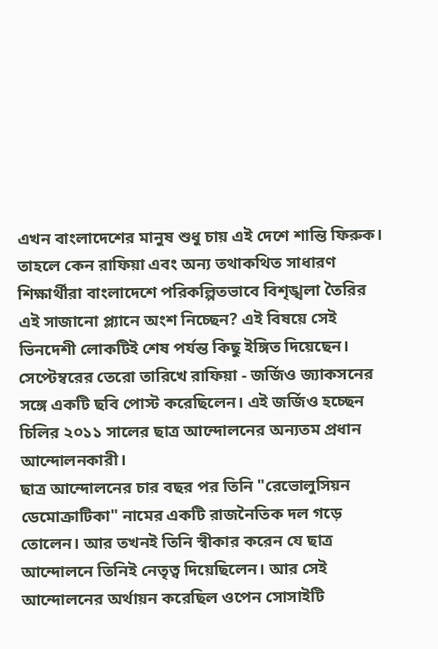এখন বাংলাদেশের মানুষ শুধু চায় এই দেশে শান্তি ফিরুক।
তাহলে কেন রাফিয়া এবং অন্য তথাকথিত সাধারণ শিক্ষার্থীরা বাংলাদেশে পরিকল্পিতভাবে বিশৃঙ্খলা তৈরির এই সাজানো প্ল্যানে অংশ নিচ্ছেন? এই বিষয়ে সেই ভিনদেশী লোকটিই শেষ পর্যন্ত কিছু ইঙ্গিত দিয়েছেন।
সেপ্টেম্বরের তেরো তারিখে রাফিয়া - জর্জিও জ্যাকসনের সঙ্গে একটি ছবি পোস্ট করেছিলেন। এই জর্জিও হচ্ছেন চিলির ২০১১ সালের ছাত্র আন্দোলনের অন্যতম প্রধান আন্দোলনকারী।
ছাত্র আন্দোলনের চার বছর পর তিনি "রেভোলুসিয়ন ডেমোক্রাটিকা" নামের একটি রাজনৈতিক দল গড়ে তোলেন। আর তখনই তিনি স্বীকার করেন যে ছাত্র আন্দোলনে তিনিই নেতৃত্ব দিয়েছিলেন। আর সেই আন্দোলনের অর্থায়ন করেছিল ওপেন সোসাইটি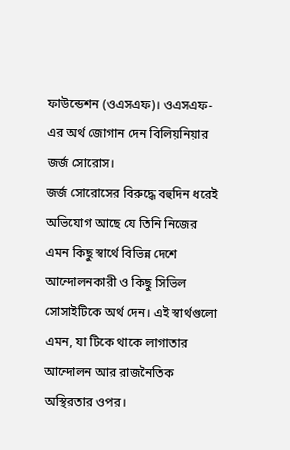ফাউন্ডেশন (ওএসএফ)। ওএসএফ-এর অর্থ জোগান দেন বিলিয়নিয়ার জর্জ সোরোস।
জর্জ সোরোসের বিরুদ্ধে বহুদিন ধরেই অভিযোগ আছে যে তিনি নিজের এমন কিছু স্বার্থে বিভিন্ন দেশে আন্দোলনকারী ও কিছু সিভিল সোসাইটিকে অর্থ দেন। এই স্বার্থগুলো এমন, যা টিকে থাকে লাগাতার আন্দোলন আর রাজনৈতিক অস্থিরতার ওপর।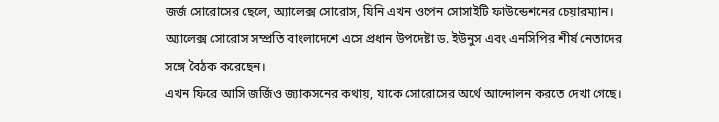জর্জ সোরোসের ছেলে, অ্যালেক্স সোরোস, যিনি এখন ওপেন সোসাইটি ফাউন্ডেশনের চেয়ারম্যান। অ্যালেক্স সোরোস সম্প্রতি বাংলাদেশে এসে প্রধান উপদেষ্টা ড. ইউনুস এবং এনসিপির শীর্ষ নেতাদের সঙ্গে বৈঠক করেছেন।
এখন ফিরে আসি জর্জিও জ্যাকসনের কথায়, যাকে সোরোসের অর্থে আন্দোলন করতে দেখা গেছে।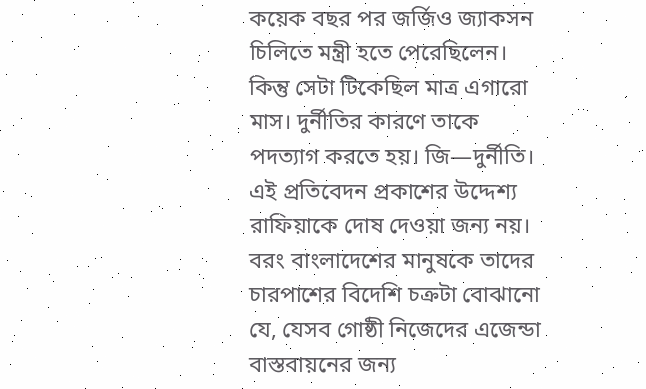কয়েক বছর পর জর্জিও জ্যাকসন চিলিতে মন্ত্রী হতে পেরেছিলেন। কিন্তু সেটা টিকেছিল মাত্র এগারো মাস। দুর্নীতির কারণে তাকে পদত্যাগ করতে হয়। জি—দুর্নীতি।
এই প্রতিবেদন প্রকাশের উদ্দেশ্য রাফিয়াকে দোষ দেওয়া জন্য নয়। বরং বাংলাদেশের মানুষকে তাদের চারপাশের বিদেশি চক্রটা বোঝানো যে, যেসব গোষ্ঠী নিজেদের এজেন্ডা বাস্তবায়নের জন্য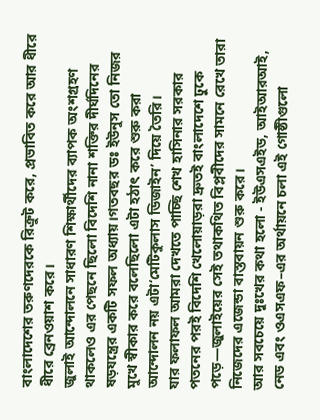বাংলাদেশের তরুণদেরকে রিক্রুট করে, প্রভাবিত করে আর ধীরে ধীরে ব্রেনওয়াশ করে।
জুলাই আন্দোলনে সাধারণ শিক্ষার্থীদের ব্যাপক অংশগ্রহণ থাকলেও এর পেছনে ছিলো বিদেশি নানা শক্তির দীর্ঘদিনের ষড়যন্ত্রের একটি সফল অধ্যায়।গতবছর ডঃ ইউনুস তো নিজর মুখে স্বীকার করে বলেছিলো এটা হঠাৎ করে শুরু করা আন্দোলন নয় এটা‘মেটিকুলাস ডিজাইন’ দিয়ে তৈরি।
যার ফলাফল আমরা দেখতে পাচ্ছি শেখ হাসিনার সরকার পতনের পরই বিদেশি খেলোয়াড়রা দ্রুতই বাংলাদেশে ঢুকে পড়ে—জুলাইয়ের সেই তথাকথিত বিপ্লবীদের সামনে রেখে তারা নিজেদের এজেন্ডা বাস্তবায়ন শুরু করে।
আর সবচেয়ে দুঃখের কথা হলো - ইউএসএইড, আইআরআই, নেড এবং ওএসএফ–এর অর্থায়নে চলা এই গোষ্ঠীগুলো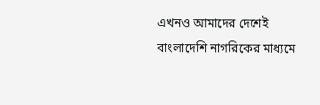এখনও আমাদের দেশেই বাংলাদেশি নাগরিকের মাধ্যমে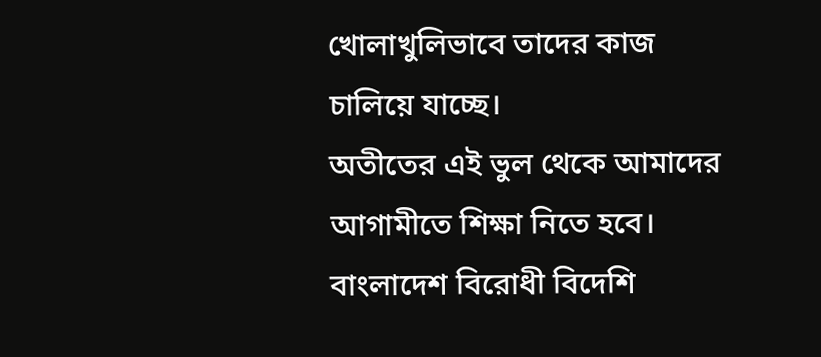খোলাখুলিভাবে তাদের কাজ চালিয়ে যাচ্ছে।
অতীতের এই ভুল থেকে আমাদের আগামীতে শিক্ষা নিতে হবে। বাংলাদেশ বিরোধী বিদেশি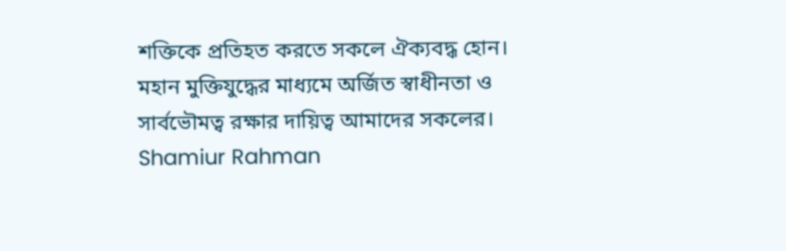শক্তিকে প্রতিহত করতে সকলে ঐক্যবদ্ধ হোন। মহান মুক্তিযুদ্ধের মাধ্যমে অর্জিত স্বাধীনতা ও সার্বভৌমত্ব রক্ষার দায়িত্ব আমাদের সকলের।
Shamiur Rahman